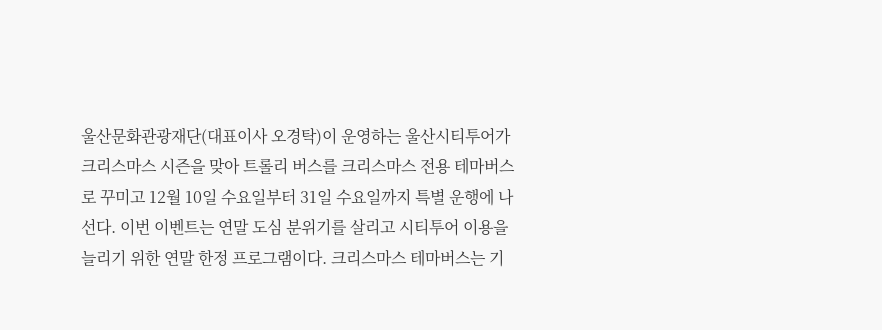울산문화관광재단(대표이사 오경탁)이 운영하는 울산시티투어가 크리스마스 시즌을 맞아 트롤리 버스를 크리스마스 전용 테마버스로 꾸미고 12월 10일 수요일부터 31일 수요일까지 특별 운행에 나선다. 이번 이벤트는 연말 도심 분위기를 살리고 시티투어 이용을 늘리기 위한 연말 한정 프로그램이다. 크리스마스 테마버스는 기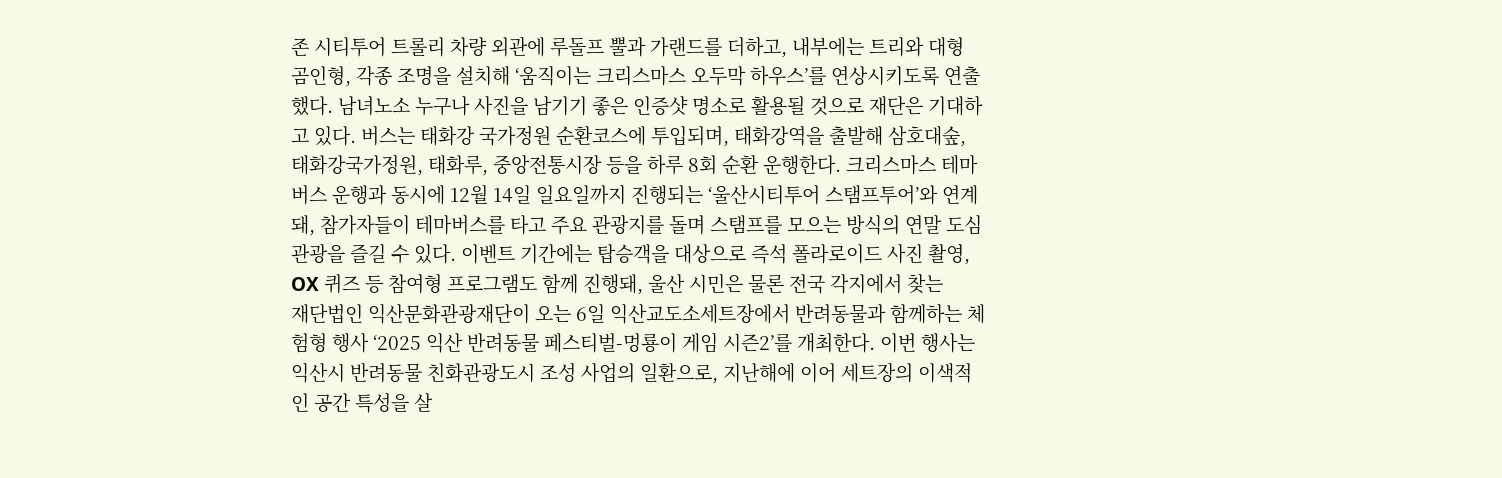존 시티투어 트롤리 차량 외관에 루돌프 뿔과 가랜드를 더하고, 내부에는 트리와 대형 곰인형, 각종 조명을 설치해 ‘움직이는 크리스마스 오두막 하우스’를 연상시키도록 연출했다. 남녀노소 누구나 사진을 남기기 좋은 인증샷 명소로 활용될 것으로 재단은 기대하고 있다. 버스는 태화강 국가정원 순환코스에 투입되며, 태화강역을 출발해 삼호대숲, 태화강국가정원, 태화루, 중앙전통시장 등을 하루 8회 순환 운행한다. 크리스마스 테마버스 운행과 동시에 12월 14일 일요일까지 진행되는 ‘울산시티투어 스탬프투어’와 연계돼, 참가자들이 테마버스를 타고 주요 관광지를 돌며 스탬프를 모으는 방식의 연말 도심 관광을 즐길 수 있다. 이벤트 기간에는 탑승객을 대상으로 즉석 폴라로이드 사진 촬영, OX 퀴즈 등 참여형 프로그램도 함께 진행돼, 울산 시민은 물론 전국 각지에서 찾는
재단법인 익산문화관광재단이 오는 6일 익산교도소세트장에서 반려동물과 함께하는 체험형 행사 ‘2025 익산 반려동물 페스티벌-멍룡이 게임 시즌2’를 개최한다. 이번 행사는 익산시 반려동물 친화관광도시 조성 사업의 일환으로, 지난해에 이어 세트장의 이색적인 공간 특성을 살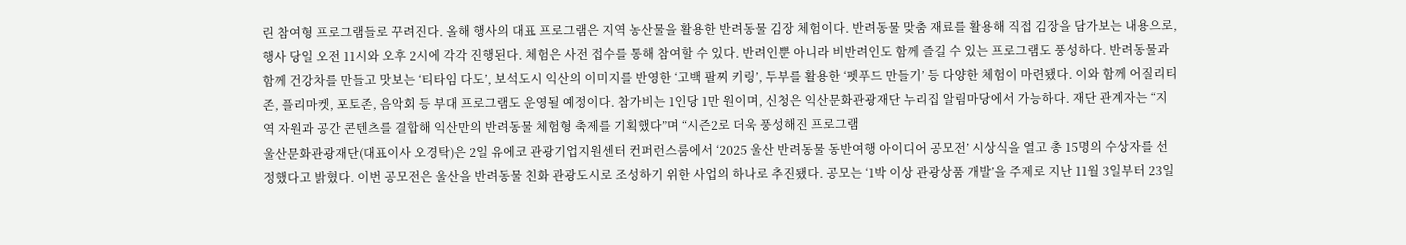린 참여형 프로그램들로 꾸려진다. 올해 행사의 대표 프로그램은 지역 농산물을 활용한 반려동물 김장 체험이다. 반려동물 맞춤 재료를 활용해 직접 김장을 담가보는 내용으로, 행사 당일 오전 11시와 오후 2시에 각각 진행된다. 체험은 사전 접수를 통해 참여할 수 있다. 반려인뿐 아니라 비반려인도 함께 즐길 수 있는 프로그램도 풍성하다. 반려동물과 함께 건강차를 만들고 맛보는 ‘티타임 다도’, 보석도시 익산의 이미지를 반영한 ‘고백 팔찌 키링’, 두부를 활용한 ‘펫푸드 만들기’ 등 다양한 체험이 마련됐다. 이와 함께 어질리티존, 플리마켓, 포토존, 음악회 등 부대 프로그램도 운영될 예정이다. 참가비는 1인당 1만 원이며, 신청은 익산문화관광재단 누리집 알림마당에서 가능하다. 재단 관계자는 “지역 자원과 공간 콘텐츠를 결합해 익산만의 반려동물 체험형 축제를 기획했다”며 “시즌2로 더욱 풍성해진 프로그램
울산문화관광재단(대표이사 오경탁)은 2일 유에코 관광기업지원센터 컨퍼런스룸에서 ‘2025 울산 반려동물 동반여행 아이디어 공모전’ 시상식을 열고 총 15명의 수상자를 선정했다고 밝혔다. 이번 공모전은 울산을 반려동물 친화 관광도시로 조성하기 위한 사업의 하나로 추진됐다. 공모는 ‘1박 이상 관광상품 개발’을 주제로 지난 11월 3일부터 23일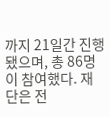까지 21일간 진행됐으며, 총 86명이 참여했다. 재단은 전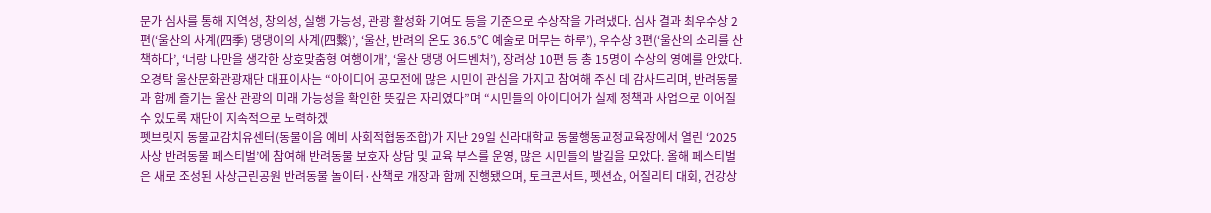문가 심사를 통해 지역성, 창의성, 실행 가능성, 관광 활성화 기여도 등을 기준으로 수상작을 가려냈다. 심사 결과 최우수상 2편(‘울산의 사계(四季) 댕댕이의 사계(四繫)’, ‘울산, 반려의 온도 36.5℃ 예술로 머무는 하루’), 우수상 3편(‘울산의 소리를 산책하다’, ‘너랑 나만을 생각한 상호맞춤형 여행이개’, ‘울산 댕댕 어드벤처’), 장려상 10편 등 총 15명이 수상의 영예를 안았다. 오경탁 울산문화관광재단 대표이사는 “아이디어 공모전에 많은 시민이 관심을 가지고 참여해 주신 데 감사드리며, 반려동물과 함께 즐기는 울산 관광의 미래 가능성을 확인한 뜻깊은 자리였다”며 “시민들의 아이디어가 실제 정책과 사업으로 이어질 수 있도록 재단이 지속적으로 노력하겠
펫브릿지 동물교감치유센터(동물이음 예비 사회적협동조합)가 지난 29일 신라대학교 동물행동교정교육장에서 열린 ‘2025 사상 반려동물 페스티벌’에 참여해 반려동물 보호자 상담 및 교육 부스를 운영, 많은 시민들의 발길을 모았다. 올해 페스티벌은 새로 조성된 사상근린공원 반려동물 놀이터·산책로 개장과 함께 진행됐으며, 토크콘서트, 펫션쇼, 어질리티 대회, 건강상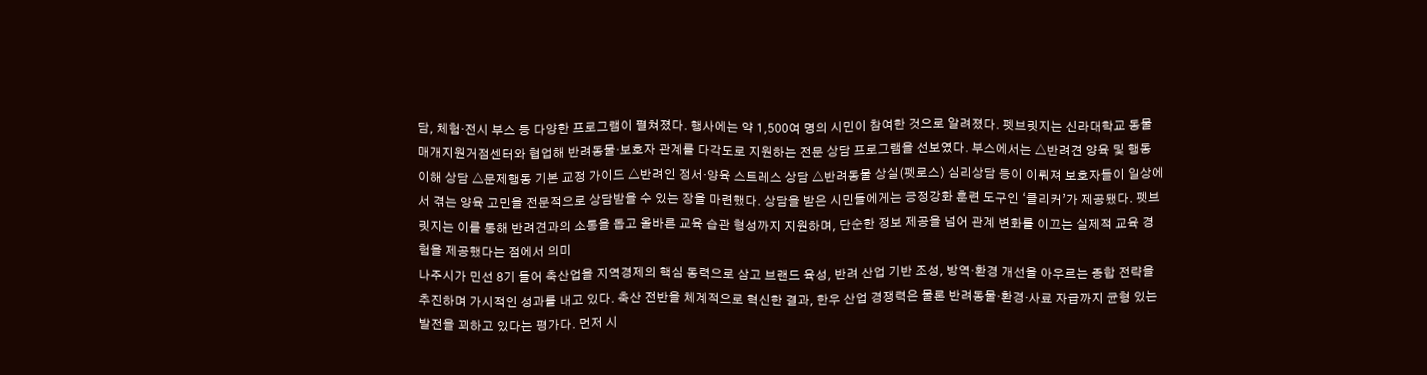담, 체험·전시 부스 등 다양한 프로그램이 펼쳐졌다. 행사에는 약 1,500여 명의 시민이 참여한 것으로 알려졌다. 펫브릿지는 신라대학교 동물매개지원거점센터와 협업해 반려동물·보호자 관계를 다각도로 지원하는 전문 상담 프로그램을 선보였다. 부스에서는 △반려견 양육 및 행동 이해 상담 △문제행동 기본 교정 가이드 △반려인 정서·양육 스트레스 상담 △반려동물 상실(펫로스) 심리상담 등이 이뤄져 보호자들이 일상에서 겪는 양육 고민을 전문적으로 상담받을 수 있는 장을 마련했다. 상담을 받은 시민들에게는 긍정강화 훈련 도구인 ‘클리커’가 제공됐다. 펫브릿지는 이를 통해 반려견과의 소통을 돕고 올바른 교육 습관 형성까지 지원하며, 단순한 정보 제공을 넘어 관계 변화를 이끄는 실제적 교육 경험을 제공했다는 점에서 의미
나주시가 민선 8기 들어 축산업을 지역경제의 핵심 동력으로 삼고 브랜드 육성, 반려 산업 기반 조성, 방역·환경 개선을 아우르는 종합 전략을 추진하며 가시적인 성과를 내고 있다. 축산 전반을 체계적으로 혁신한 결과, 한우 산업 경쟁력은 물론 반려동물·환경·사료 자급까지 균형 있는 발전을 꾀하고 있다는 평가다. 먼저 시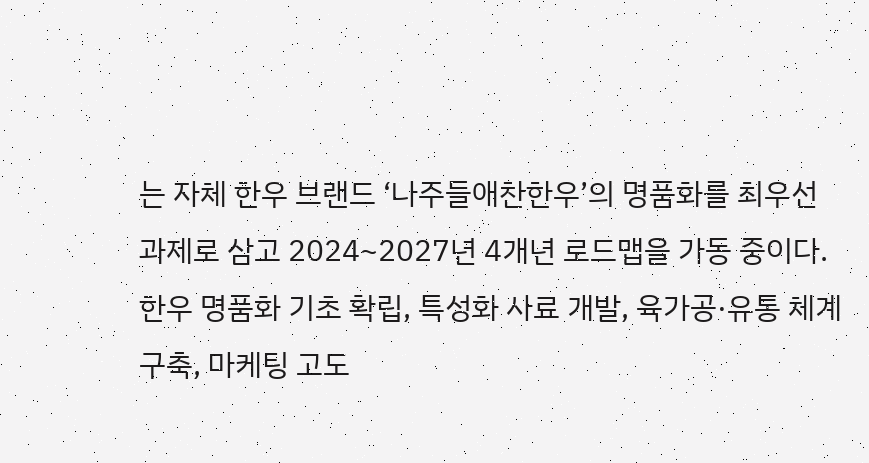는 자체 한우 브랜드 ‘나주들애찬한우’의 명품화를 최우선 과제로 삼고 2024~2027년 4개년 로드맵을 가동 중이다. 한우 명품화 기초 확립, 특성화 사료 개발, 육가공·유통 체계 구축, 마케팅 고도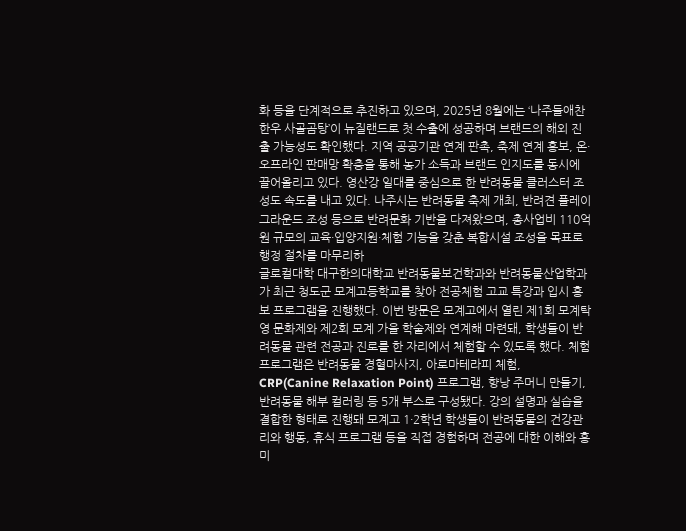화 등을 단계적으로 추진하고 있으며, 2025년 8월에는 ‘나주들애찬한우 사골곰탕’이 뉴질랜드로 첫 수출에 성공하며 브랜드의 해외 진출 가능성도 확인했다. 지역 공공기관 연계 판촉, 축제 연계 홍보, 온·오프라인 판매망 확충을 통해 농가 소득과 브랜드 인지도를 동시에 끌어올리고 있다. 영산강 일대를 중심으로 한 반려동물 클러스터 조성도 속도를 내고 있다. 나주시는 반려동물 축제 개최, 반려견 플레이그라운드 조성 등으로 반려문화 기반을 다져왔으며, 총사업비 110억 원 규모의 교육·입양지원·체험 기능을 갖춘 복합시설 조성을 목표로 행정 절차를 마무리하
글로컬대학 대구한의대학교 반려동물보건학과와 반려동물산업학과가 최근 청도군 모계고등학교를 찾아 전공체험 고교 특강과 입시 홍보 프로그램을 진행했다. 이번 방문은 모계고에서 열린 제1회 모계탁영 문화제와 제2회 모계 가을 학술제와 연계해 마련돼, 학생들이 반려동물 관련 전공과 진로를 한 자리에서 체험할 수 있도록 했다. 체험 프로그램은 반려동물 경혈마사지, 아로마테라피 체험, CRP(Canine Relaxation Point) 프로그램, 향낭 주머니 만들기, 반려동물 해부 컬러링 등 5개 부스로 구성됐다. 강의 설명과 실습을 결합한 형태로 진행돼 모계고 1·2학년 학생들이 반려동물의 건강관리와 행동, 휴식 프로그램 등을 직접 경험하며 전공에 대한 이해와 흥미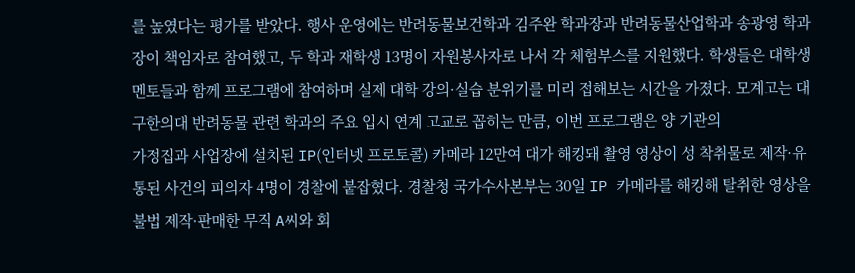를 높였다는 평가를 받았다. 행사 운영에는 반려동물보건학과 김주완 학과장과 반려동물산업학과 송광영 학과장이 책임자로 참여했고, 두 학과 재학생 13명이 자원봉사자로 나서 각 체험부스를 지원했다. 학생들은 대학생 멘토들과 함께 프로그램에 참여하며 실제 대학 강의·실습 분위기를 미리 접해보는 시간을 가졌다. 모계고는 대구한의대 반려동물 관련 학과의 주요 입시 연계 고교로 꼽히는 만큼, 이번 프로그램은 양 기관의
가정집과 사업장에 설치된 IP(인터넷 프로토콜) 카메라 12만여 대가 해킹돼 촬영 영상이 성 착취물로 제작·유통된 사건의 피의자 4명이 경찰에 붙잡혔다. 경찰청 국가수사본부는 30일 IP 카메라를 해킹해 탈취한 영상을 불법 제작·판매한 무직 A씨와 회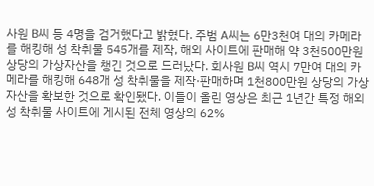사원 B씨 등 4명을 검거했다고 밝혔다. 주범 A씨는 6만3천여 대의 카메라를 해킹해 성 착취물 545개를 제작, 해외 사이트에 판매해 약 3천500만원 상당의 가상자산을 챙긴 것으로 드러났다. 회사원 B씨 역시 7만여 대의 카메라를 해킹해 648개 성 착취물을 제작·판매하며 1천800만원 상당의 가상자산을 확보한 것으로 확인됐다. 이들이 올린 영상은 최근 1년간 특정 해외 성 착취물 사이트에 게시된 전체 영상의 62%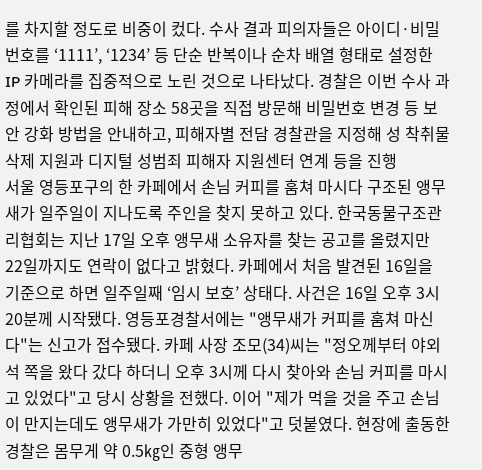를 차지할 정도로 비중이 컸다. 수사 결과 피의자들은 아이디·비밀번호를 ‘1111’, ‘1234’ 등 단순 반복이나 순차 배열 형태로 설정한 IP 카메라를 집중적으로 노린 것으로 나타났다. 경찰은 이번 수사 과정에서 확인된 피해 장소 58곳을 직접 방문해 비밀번호 변경 등 보안 강화 방법을 안내하고, 피해자별 전담 경찰관을 지정해 성 착취물 삭제 지원과 디지털 성범죄 피해자 지원센터 연계 등을 진행
서울 영등포구의 한 카페에서 손님 커피를 훔쳐 마시다 구조된 앵무새가 일주일이 지나도록 주인을 찾지 못하고 있다. 한국동물구조관리협회는 지난 17일 오후 앵무새 소유자를 찾는 공고를 올렸지만 22일까지도 연락이 없다고 밝혔다. 카페에서 처음 발견된 16일을 기준으로 하면 일주일째 ‘임시 보호’ 상태다. 사건은 16일 오후 3시 20분께 시작됐다. 영등포경찰서에는 "앵무새가 커피를 훔쳐 마신다"는 신고가 접수됐다. 카페 사장 조모(34)씨는 "정오께부터 야외석 쪽을 왔다 갔다 하더니 오후 3시께 다시 찾아와 손님 커피를 마시고 있었다"고 당시 상황을 전했다. 이어 "제가 먹을 것을 주고 손님이 만지는데도 앵무새가 가만히 있었다"고 덧붙였다. 현장에 출동한 경찰은 몸무게 약 0.5㎏인 중형 앵무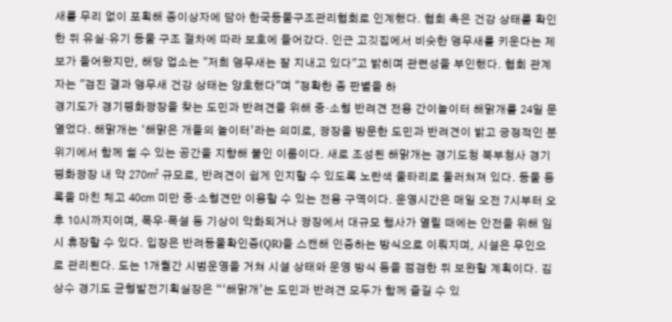새를 무리 없이 포획해 종이상자에 담아 한국동물구조관리협회로 인계했다. 협회 측은 건강 상태를 확인한 뒤 유실·유기 동물 구조 절차에 따라 보호에 들어갔다. 인근 고깃집에서 비슷한 앵무새를 키운다는 제보가 들어왔지만, 해당 업소는 "저희 앵무새는 잘 지내고 있다"고 밝히며 관련성을 부인했다. 협회 관계자는 "검진 결과 앵무새 건강 상태는 양호했다"며 "정확한 종 판별을 하
경기도가 경기평화광장을 찾는 도민과 반려견을 위해 중·소형 반려견 전용 간이놀이터 해맑개를 24일 문 열었다. 해맑개는 ‘해맑은 개들의 놀이터’라는 의미로, 광장을 방문한 도민과 반려견이 밝고 긍정적인 분위기에서 함께 쉴 수 있는 공간을 지향해 붙인 이름이다. 새로 조성된 해맑개는 경기도청 북부청사 경기평화광장 내 약 270㎡ 규모로, 반려견이 쉽게 인지할 수 있도록 노란색 울타리로 둘러쳐져 있다. 동물 등록을 마친 체고 40㎝ 미만 중·소형견만 이용할 수 있는 전용 구역이다. 운영시간은 매일 오전 7시부터 오후 10시까지이며, 폭우·폭설 등 기상이 악화되거나 광장에서 대규모 행사가 열릴 때에는 안전을 위해 임시 휴장할 수 있다. 입장은 반려동물확인증(QR)을 스캔해 인증하는 방식으로 이뤄지며, 시설은 무인으로 관리된다. 도는 1개월간 시범운영을 거쳐 시설 상태와 운영 방식 등을 점검한 뒤 보완할 계획이다. 김상수 경기도 균형발전기획실장은 “‘해맑개’는 도민과 반려견 모두가 함께 즐길 수 있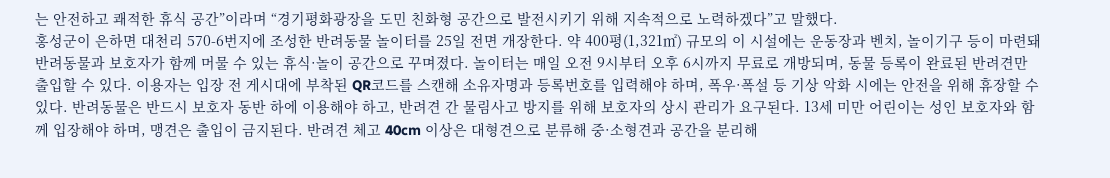는 안전하고 쾌적한 휴식 공간”이라며 “경기평화광장을 도민 친화형 공간으로 발전시키기 위해 지속적으로 노력하겠다”고 말했다.
홍성군이 은하면 대천리 570-6번지에 조성한 반려동물 놀이터를 25일 전면 개장한다. 약 400평(1,321㎡) 규모의 이 시설에는 운동장과 벤치, 놀이기구 등이 마련돼 반려동물과 보호자가 함께 머물 수 있는 휴식·놀이 공간으로 꾸며졌다. 놀이터는 매일 오전 9시부터 오후 6시까지 무료로 개방되며, 동물 등록이 완료된 반려견만 출입할 수 있다. 이용자는 입장 전 게시대에 부착된 QR코드를 스캔해 소유자명과 등록번호를 입력해야 하며, 폭우·폭설 등 기상 악화 시에는 안전을 위해 휴장할 수 있다. 반려동물은 반드시 보호자 동반 하에 이용해야 하고, 반려견 간 물림사고 방지를 위해 보호자의 상시 관리가 요구된다. 13세 미만 어린이는 성인 보호자와 함께 입장해야 하며, 맹견은 출입이 금지된다. 반려견 체고 40cm 이상은 대형견으로 분류해 중·소형견과 공간을 분리해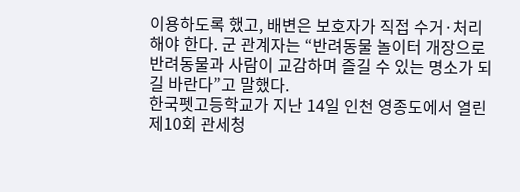이용하도록 했고, 배변은 보호자가 직접 수거·처리해야 한다. 군 관계자는 “반려동물 놀이터 개장으로 반려동물과 사람이 교감하며 즐길 수 있는 명소가 되길 바란다”고 말했다.
한국펫고등학교가 지난 14일 인천 영종도에서 열린 제10회 관세청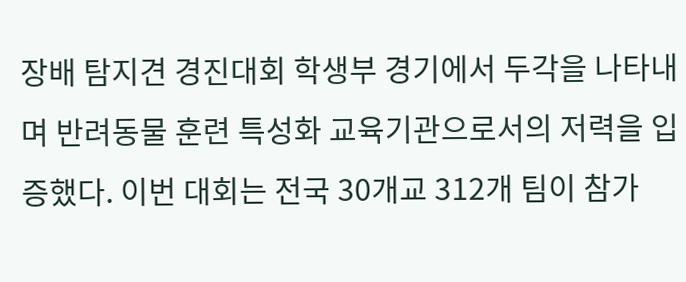장배 탐지견 경진대회 학생부 경기에서 두각을 나타내며 반려동물 훈련 특성화 교육기관으로서의 저력을 입증했다. 이번 대회는 전국 30개교 312개 팀이 참가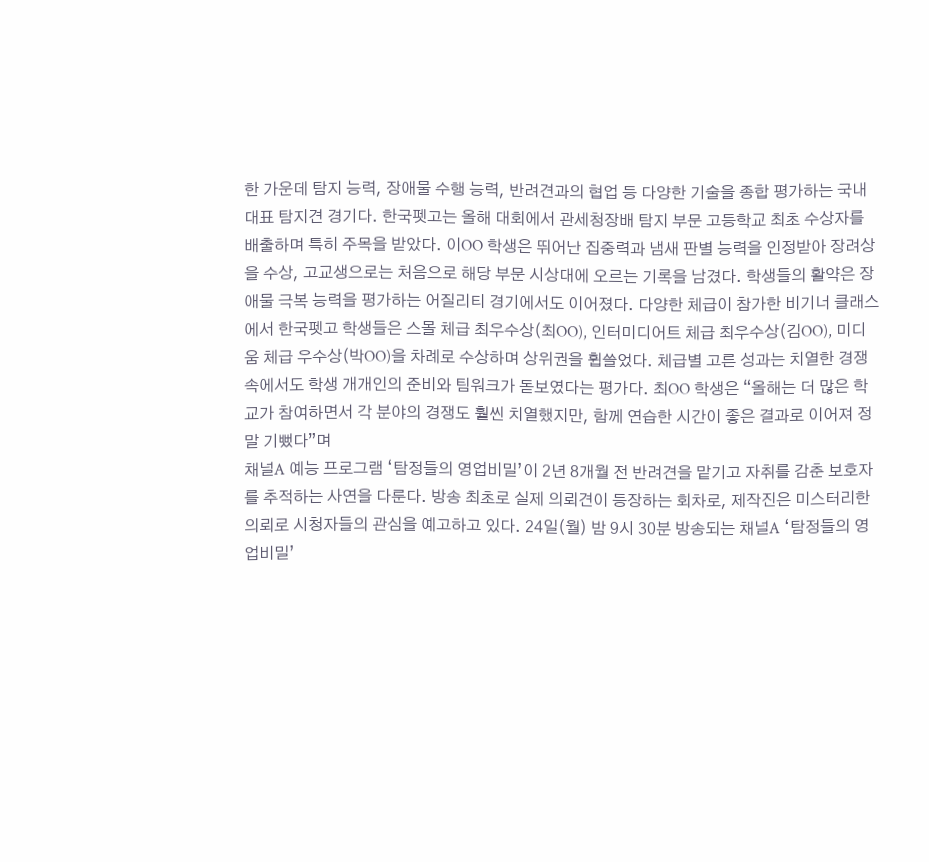한 가운데 탐지 능력, 장애물 수행 능력, 반려견과의 협업 등 다양한 기술을 종합 평가하는 국내 대표 탐지견 경기다. 한국펫고는 올해 대회에서 관세청장배 탐지 부문 고등학교 최초 수상자를 배출하며 특히 주목을 받았다. 이OO 학생은 뛰어난 집중력과 냄새 판별 능력을 인정받아 장려상을 수상, 고교생으로는 처음으로 해당 부문 시상대에 오르는 기록을 남겼다. 학생들의 활약은 장애물 극복 능력을 평가하는 어질리티 경기에서도 이어졌다. 다양한 체급이 참가한 비기너 클래스에서 한국펫고 학생들은 스몰 체급 최우수상(최OO), 인터미디어트 체급 최우수상(김OO), 미디움 체급 우수상(박OO)을 차례로 수상하며 상위권을 휩쓸었다. 체급별 고른 성과는 치열한 경쟁 속에서도 학생 개개인의 준비와 팀워크가 돋보였다는 평가다. 최OO 학생은 “올해는 더 많은 학교가 참여하면서 각 분야의 경쟁도 훨씬 치열했지만, 함께 연습한 시간이 좋은 결과로 이어져 정말 기뻤다”며
채널A 예능 프로그램 ‘탐정들의 영업비밀’이 2년 8개월 전 반려견을 맡기고 자취를 감춘 보호자를 추적하는 사연을 다룬다. 방송 최초로 실제 의뢰견이 등장하는 회차로, 제작진은 미스터리한 의뢰로 시청자들의 관심을 예고하고 있다. 24일(월) 밤 9시 30분 방송되는 채널A ‘탐정들의 영업비밀’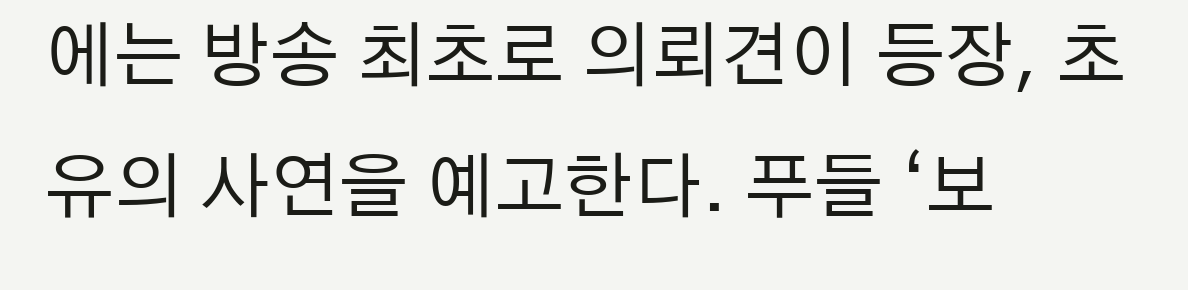에는 방송 최초로 의뢰견이 등장, 초유의 사연을 예고한다. 푸들 ‘보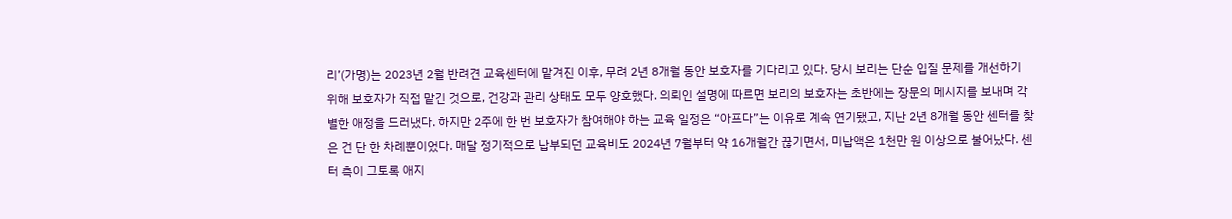리’(가명)는 2023년 2월 반려견 교육센터에 맡겨진 이후, 무려 2년 8개월 동안 보호자를 기다리고 있다. 당시 보리는 단순 입질 문제를 개선하기 위해 보호자가 직접 맡긴 것으로, 건강과 관리 상태도 모두 양호했다. 의뢰인 설명에 따르면 보리의 보호자는 초반에는 장문의 메시지를 보내며 각별한 애정을 드러냈다. 하지만 2주에 한 번 보호자가 참여해야 하는 교육 일정은 “아프다”는 이유로 계속 연기됐고, 지난 2년 8개월 동안 센터를 찾은 건 단 한 차례뿐이었다. 매달 정기적으로 납부되던 교육비도 2024년 7월부터 약 16개월간 끊기면서, 미납액은 1천만 원 이상으로 불어났다. 센터 측이 그토록 애지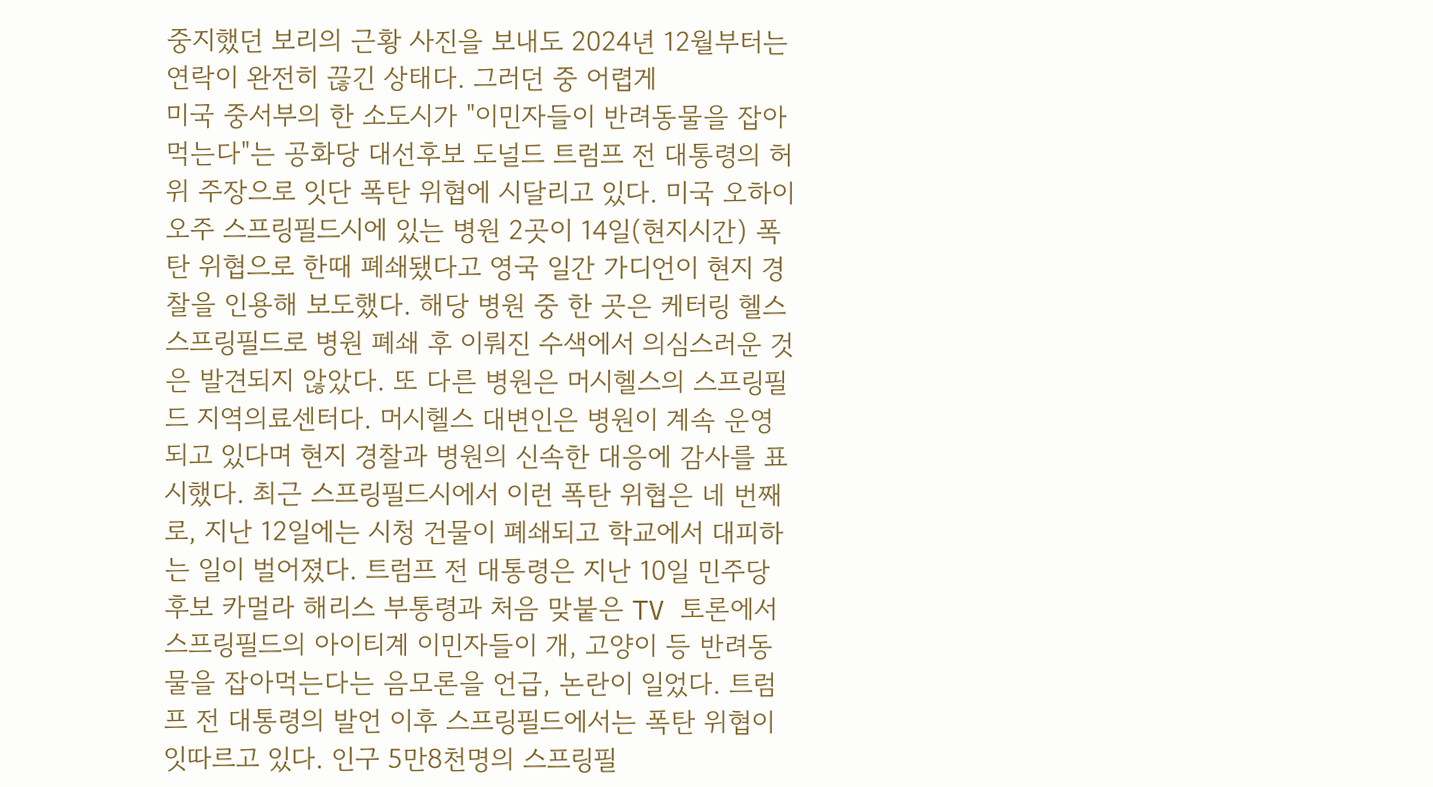중지했던 보리의 근황 사진을 보내도 2024년 12월부터는 연락이 완전히 끊긴 상태다. 그러던 중 어렵게
미국 중서부의 한 소도시가 "이민자들이 반려동물을 잡아먹는다"는 공화당 대선후보 도널드 트럼프 전 대통령의 허위 주장으로 잇단 폭탄 위협에 시달리고 있다. 미국 오하이오주 스프링필드시에 있는 병원 2곳이 14일(현지시간) 폭탄 위협으로 한때 폐쇄됐다고 영국 일간 가디언이 현지 경찰을 인용해 보도했다. 해당 병원 중 한 곳은 케터링 헬스 스프링필드로 병원 폐쇄 후 이뤄진 수색에서 의심스러운 것은 발견되지 않았다. 또 다른 병원은 머시헬스의 스프링필드 지역의료센터다. 머시헬스 대변인은 병원이 계속 운영되고 있다며 현지 경찰과 병원의 신속한 대응에 감사를 표시했다. 최근 스프링필드시에서 이런 폭탄 위협은 네 번째로, 지난 12일에는 시청 건물이 폐쇄되고 학교에서 대피하는 일이 벌어졌다. 트럼프 전 대통령은 지난 10일 민주당 후보 카멀라 해리스 부통령과 처음 맞붙은 TV 토론에서 스프링필드의 아이티계 이민자들이 개, 고양이 등 반려동물을 잡아먹는다는 음모론을 언급, 논란이 일었다. 트럼프 전 대통령의 발언 이후 스프링필드에서는 폭탄 위협이 잇따르고 있다. 인구 5만8천명의 스프링필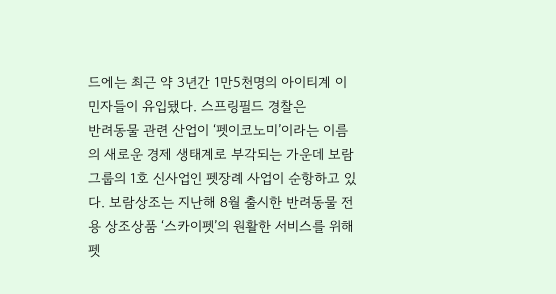드에는 최근 약 3년간 1만5천명의 아이티계 이민자들이 유입됐다. 스프링필드 경찰은
반려동물 관련 산업이 ‘펫이코노미’이라는 이름의 새로운 경제 생태계로 부각되는 가운데 보람그룹의 1호 신사업인 펫장례 사업이 순항하고 있다. 보람상조는 지난해 8월 출시한 반려동물 전용 상조상품 ‘스카이펫’의 원활한 서비스를 위해 펫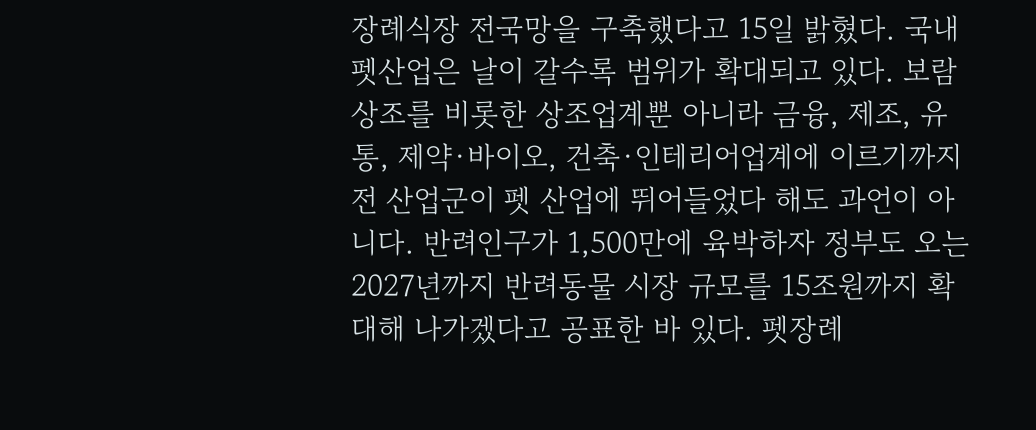장례식장 전국망을 구축했다고 15일 밝혔다. 국내 펫산업은 날이 갈수록 범위가 확대되고 있다. 보람상조를 비롯한 상조업계뿐 아니라 금융, 제조, 유통, 제약·바이오, 건축·인테리어업계에 이르기까지 전 산업군이 펫 산업에 뛰어들었다 해도 과언이 아니다. 반려인구가 1,500만에 육박하자 정부도 오는 2027년까지 반려동물 시장 규모를 15조원까지 확대해 나가겠다고 공표한 바 있다. 펫장례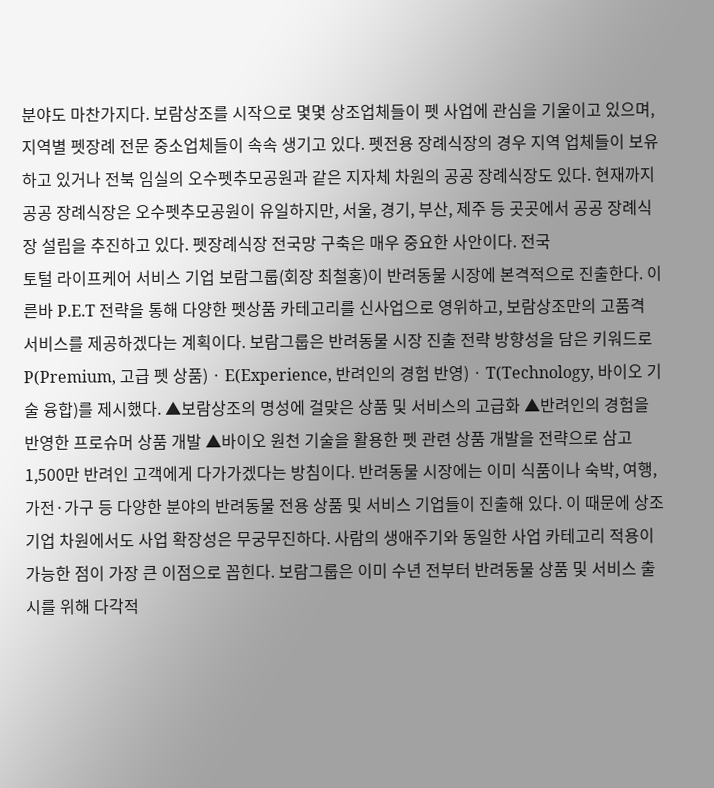분야도 마찬가지다. 보람상조를 시작으로 몇몇 상조업체들이 펫 사업에 관심을 기울이고 있으며, 지역별 펫장례 전문 중소업체들이 속속 생기고 있다. 펫전용 장례식장의 경우 지역 업체들이 보유하고 있거나 전북 임실의 오수펫추모공원과 같은 지자체 차원의 공공 장례식장도 있다. 현재까지 공공 장례식장은 오수펫추모공원이 유일하지만, 서울, 경기, 부산, 제주 등 곳곳에서 공공 장례식장 설립을 추진하고 있다. 펫장례식장 전국망 구축은 매우 중요한 사안이다. 전국
토털 라이프케어 서비스 기업 보람그룹(회장 최철홍)이 반려동물 시장에 본격적으로 진출한다. 이른바 P.E.T 전략을 통해 다양한 펫상품 카테고리를 신사업으로 영위하고, 보람상조만의 고품격 서비스를 제공하겠다는 계획이다. 보람그룹은 반려동물 시장 진출 전략 방향성을 담은 키워드로 P(Premium, 고급 펫 상품) · E(Experience, 반려인의 경험 반영) · T(Technology, 바이오 기술 융합)를 제시했다. ▲보람상조의 명성에 걸맞은 상품 및 서비스의 고급화 ▲반려인의 경험을 반영한 프로슈머 상품 개발 ▲바이오 원천 기술을 활용한 펫 관련 상품 개발을 전략으로 삼고 1,500만 반려인 고객에게 다가가겠다는 방침이다. 반려동물 시장에는 이미 식품이나 숙박, 여행, 가전·가구 등 다양한 분야의 반려동물 전용 상품 및 서비스 기업들이 진출해 있다. 이 때문에 상조기업 차원에서도 사업 확장성은 무궁무진하다. 사람의 생애주기와 동일한 사업 카테고리 적용이 가능한 점이 가장 큰 이점으로 꼽힌다. 보람그룹은 이미 수년 전부터 반려동물 상품 및 서비스 출시를 위해 다각적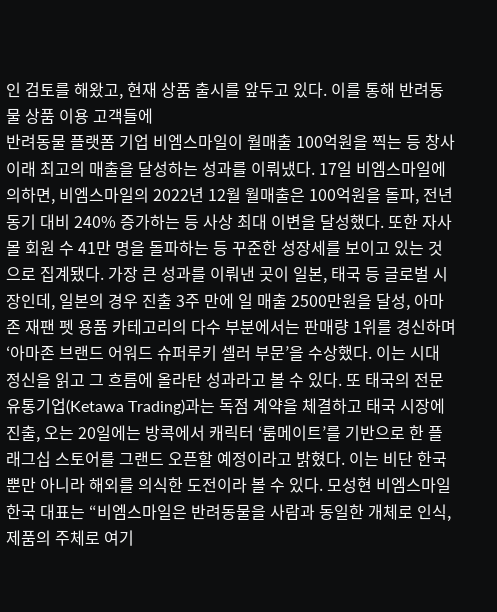인 검토를 해왔고, 현재 상품 출시를 앞두고 있다. 이를 통해 반려동물 상품 이용 고객들에
반려동물 플랫폼 기업 비엠스마일이 월매출 100억원을 찍는 등 창사 이래 최고의 매출을 달성하는 성과를 이뤄냈다. 17일 비엠스마일에 의하면, 비엠스마일의 2022년 12월 월매출은 100억원을 돌파, 전년 동기 대비 240% 증가하는 등 사상 최대 이변을 달성했다. 또한 자사몰 회원 수 41만 명을 돌파하는 등 꾸준한 성장세를 보이고 있는 것으로 집계됐다. 가장 큰 성과를 이뤄낸 곳이 일본, 태국 등 글로벌 시장인데, 일본의 경우 진출 3주 만에 일 매출 2500만원을 달성, 아마존 재팬 펫 용품 카테고리의 다수 부분에서는 판매량 1위를 경신하며 ‘아마존 브랜드 어워드 슈퍼루키 셀러 부문’을 수상했다. 이는 시대 정신을 읽고 그 흐름에 올라탄 성과라고 볼 수 있다. 또 태국의 전문 유통기업(Ketawa Trading)과는 독점 계약을 체결하고 태국 시장에 진출, 오는 20일에는 방콕에서 캐릭터 ‘룸메이트’를 기반으로 한 플래그십 스토어를 그랜드 오픈할 예정이라고 밝혔다. 이는 비단 한국뿐만 아니라 해외를 의식한 도전이라 볼 수 있다. 모성현 비엠스마일 한국 대표는 “비엠스마일은 반려동물을 사람과 동일한 개체로 인식, 제품의 주체로 여기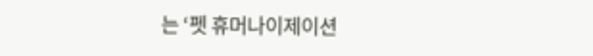는 ‘펫 휴머나이제이션